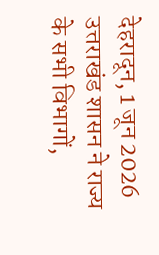देहरादून, 1 जून 2026
उत्तराखंड शासन ने राज्य के सभी विभागों,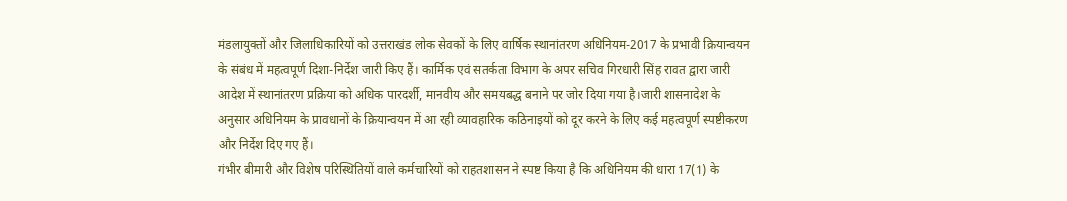मंडलायुक्तों और जिलाधिकारियों को उत्तराखंड लोक सेवकों के लिए वार्षिक स्थानांतरण अधिनियम-2017 के प्रभावी क्रियान्वयन के संबंध में महत्वपूर्ण दिशा-निर्देश जारी किए हैं। कार्मिक एवं सतर्कता विभाग के अपर सचिव गिरधारी सिंह रावत द्वारा जारी आदेश में स्थानांतरण प्रक्रिया को अधिक पारदर्शी, मानवीय और समयबद्ध बनाने पर जोर दिया गया है।जारी शासनादेश के अनुसार अधिनियम के प्रावधानों के क्रियान्वयन में आ रही व्यावहारिक कठिनाइयों को दूर करने के लिए कई महत्वपूर्ण स्पष्टीकरण और निर्देश दिए गए हैं।
गंभीर बीमारी और विशेष परिस्थितियों वाले कर्मचारियों को राहतशासन ने स्पष्ट किया है कि अधिनियम की धारा 17(1) के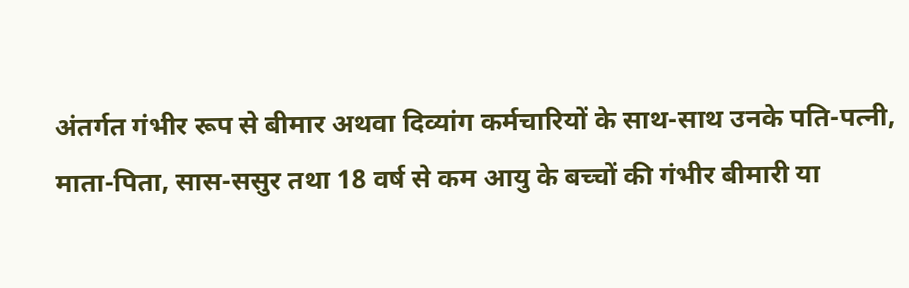अंतर्गत गंभीर रूप से बीमार अथवा दिव्यांग कर्मचारियों के साथ-साथ उनके पति-पत्नी, माता-पिता, सास-ससुर तथा 18 वर्ष से कम आयु के बच्चों की गंभीर बीमारी या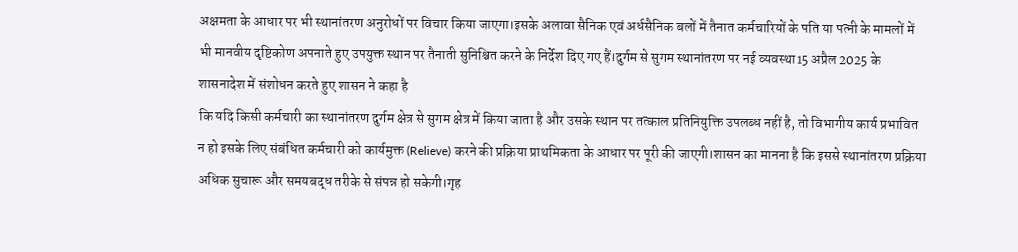अक्षमता के आधार पर भी स्थानांतरण अनुरोधों पर विचार किया जाएगा।इसके अलावा सैनिक एवं अर्धसैनिक बलों में तैनात कर्मचारियों के पति या पत्नी के मामलों में भी मानवीय दृष्टिकोण अपनाते हुए उपयुक्त स्थान पर तैनाती सुनिश्चित करने के निर्देश दिए गए हैं।दुर्गम से सुगम स्थानांतरण पर नई व्यवस्था15 अप्रैल 2025 के शासनादेश में संशोधन करते हुए शासन ने कहा है
कि यदि किसी कर्मचारी का स्थानांतरण दुर्गम क्षेत्र से सुगम क्षेत्र में किया जाता है और उसके स्थान पर तत्काल प्रतिनियुक्ति उपलब्ध नहीं है, तो विभागीय कार्य प्रभावित न हो इसके लिए संबंधित कर्मचारी को कार्यमुक्त (Relieve) करने की प्रक्रिया प्राथमिकता के आधार पर पूरी की जाएगी।शासन का मानना है कि इससे स्थानांतरण प्रक्रिया अधिक सुचारू और समयबद्ध तरीके से संपन्न हो सकेगी।गृह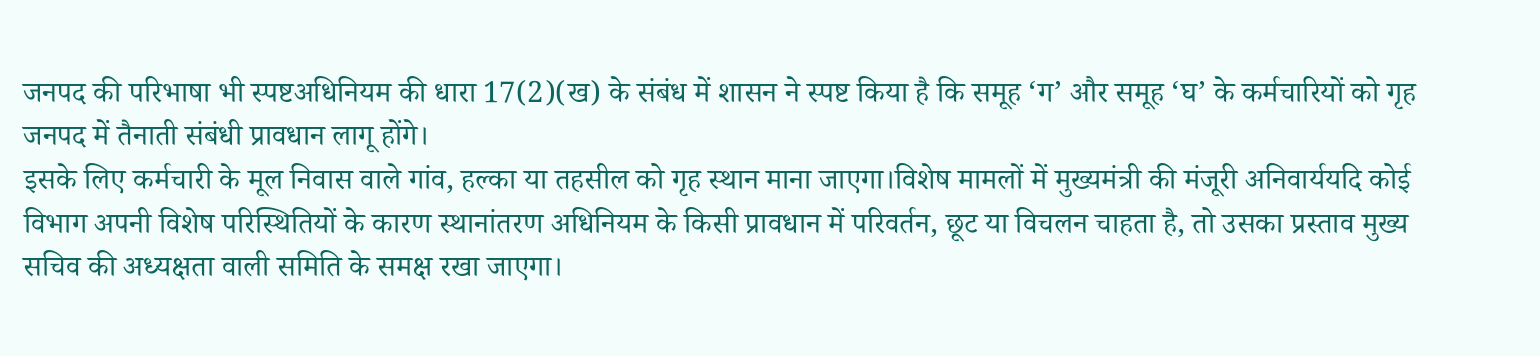जनपद की परिभाषा भी स्पष्टअधिनियम की धारा 17(2)(ख) के संबंध में शासन ने स्पष्ट किया है कि समूह ‘ग’ और समूह ‘घ’ के कर्मचारियों को गृह जनपद में तैनाती संबंधी प्रावधान लागू होंगे।
इसके लिए कर्मचारी के मूल निवास वाले गांव, हल्का या तहसील को गृह स्थान माना जाएगा।विशेष मामलों में मुख्यमंत्री की मंजूरी अनिवार्ययदि कोई विभाग अपनी विशेष परिस्थितियों के कारण स्थानांतरण अधिनियम के किसी प्रावधान में परिवर्तन, छूट या विचलन चाहता है, तो उसका प्रस्ताव मुख्य सचिव की अध्यक्षता वाली समिति के समक्ष रखा जाएगा।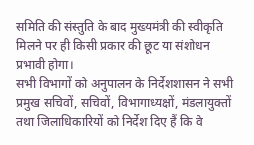समिति की संस्तुति के बाद मुख्यमंत्री की स्वीकृति मिलने पर ही किसी प्रकार की छूट या संशोधन प्रभावी होगा।
सभी विभागों को अनुपालन के निर्देशशासन ने सभी प्रमुख सचिवों, सचिवों, विभागाध्यक्षों, मंडलायुक्तों तथा जिलाधिकारियों को निर्देश दिए हैं कि वे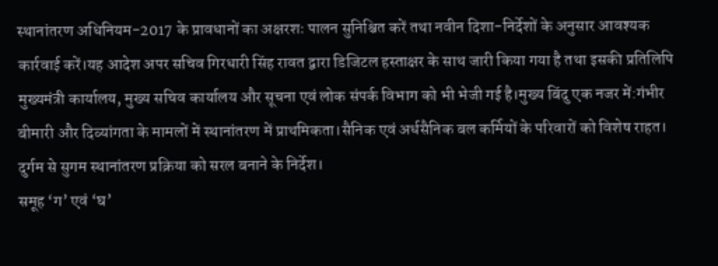स्थानांतरण अधिनियम-2017 के प्रावधानों का अक्षरशः पालन सुनिश्चित करें तथा नवीन दिशा-निर्देशों के अनुसार आवश्यक कार्रवाई करें।यह आदेश अपर सचिव गिरधारी सिंह रावत द्वारा डिजिटल हस्ताक्षर के साथ जारी किया गया है तथा इसकी प्रतिलिपि मुख्यमंत्री कार्यालय, मुख्य सचिव कार्यालय और सूचना एवं लोक संपर्क विभाग को भी भेजी गई है।मुख्य बिंदु एक नजर में:गंभीर बीमारी और दिव्यांगता के मामलों में स्थानांतरण में प्राथमिकता।सैनिक एवं अर्धसैनिक बल कर्मियों के परिवारों को विशेष राहत।
दुर्गम से सुगम स्थानांतरण प्रक्रिया को सरल बनाने के निर्देश।
समूह ‘ग’ एवं ‘घ’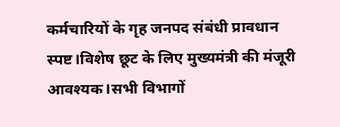कर्मचारियों के गृह जनपद संबंधी प्रावधान स्पष्ट।विशेष छूट के लिए मुख्यमंत्री की मंजूरी आवश्यक।सभी विभागों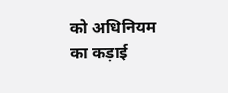को अधिनियम का कड़ाई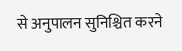से अनुपालन सुनिश्चित करने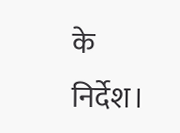के निर्देश।